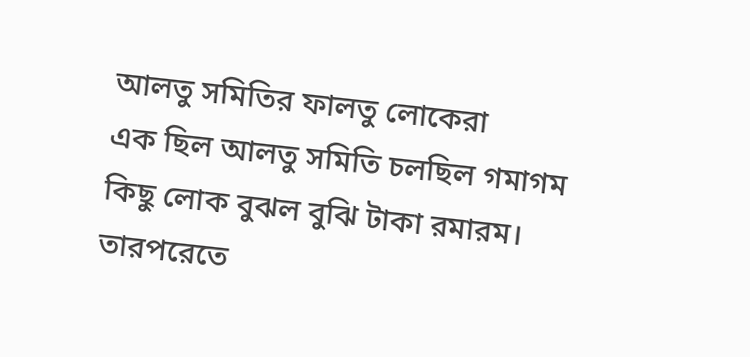আলতু সমিতির ফালতু লোকেরা
এক ছিল আলতু সমিতি চলছিল গমাগম
কিছু লোক বুঝল বুঝি টাকা রমারম।
তারপরেতে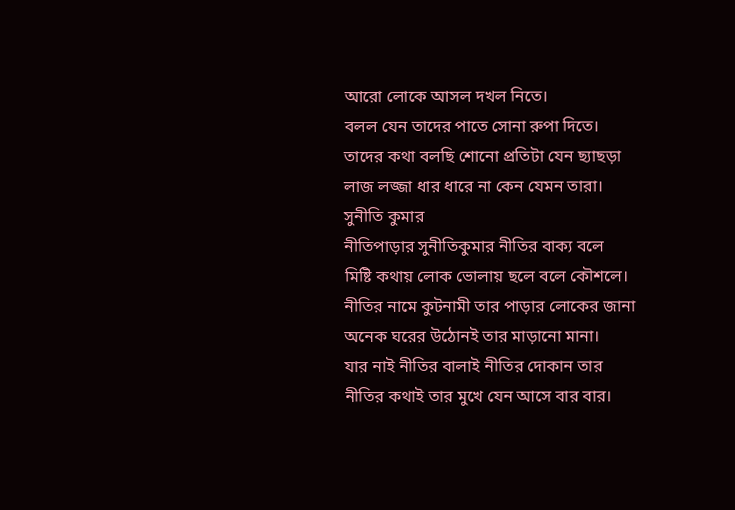আরো লোকে আসল দখল নিতে।
বলল যেন তাদের পাতে সোনা রুপা দিতে।
তাদের কথা বলছি শোনো প্রতিটা যেন ছ্যাছড়া
লাজ লজ্জা ধার ধারে না কেন যেমন তারা।
সুনীতি কুমার
নীতিপাড়ার সুনীতিকুমার নীতির বাক্য বলে
মিষ্টি কথায় লোক ভোলায় ছলে বলে কৌশলে।
নীতির নামে কুটনামী তার পাড়ার লোকের জানা
অনেক ঘরের উঠোনই তার মাড়ানো মানা।
যার নাই নীতির বালাই নীতির দোকান তার
নীতির কথাই তার মুখে যেন আসে বার বার।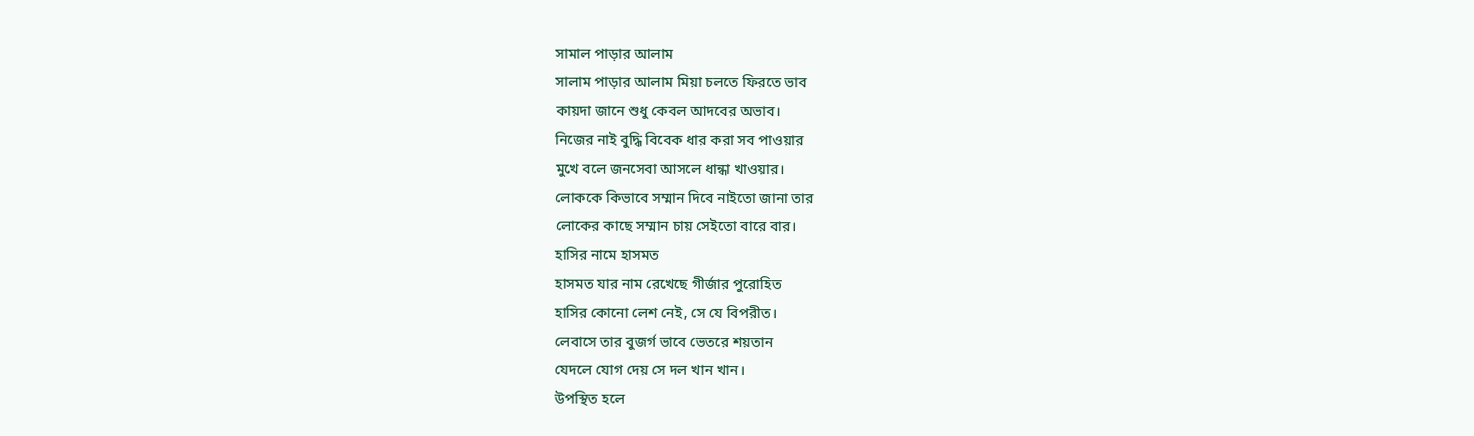সামাল পাড়ার আলাম
সালাম পাড়ার আলাম মিয়া চলতে ফিরতে ভাব
কায়দা জানে শুধু কেবল আদবের অভাব।
নিজের নাই বুদ্ধি বিবেক ধার করা সব পাওয়ার
মুখে বলে জনসেবা আসলে ধান্ধা খাওয়ার।
লোককে কিভাবে সম্মান দিবে নাইতো জানা তার
লোকের কাছে সম্মান চায় সেইতো বারে বার।
হাসির নামে হাসমত
হাসমত যার নাম রেখেছে গীর্জার পুরোহিত
হাসির কোনো লেশ নেই, সে যে বিপরীত।
লেবাসে তার বুজর্গ ভাবে ভেতরে শয়তান
যেদলে যোগ দেয় সে দল খান খান।
উপস্থিত হলে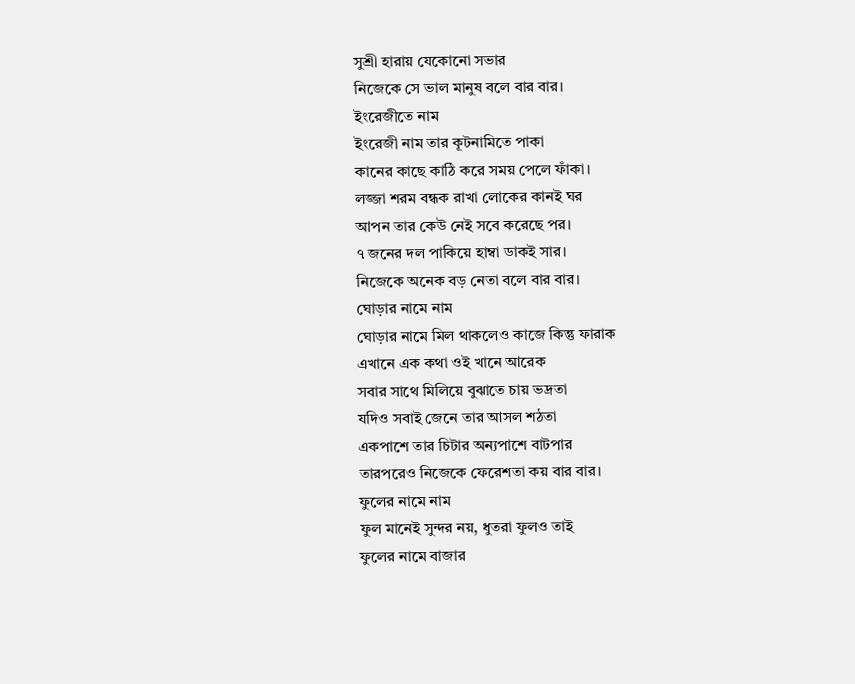সুশ্রী হারায় যেকোনো সভার
নিজেকে সে ভাল মানুষ বলে বার বার।
ইংরেজীতে নাম
ইংরেজী নাম তার কূটনামিতে পাকা
কানের কাছে কাঠি করে সময় পেলে ফাঁকা।
লজ্জা শরম বন্ধক রাখা লোকের কানই ঘর
আপন তার কেউ নেই সবে করেছে পর।
৭ জনের দল পাকিয়ে হাম্বা ডাকই সার।
নিজেকে অনেক বড় নেতা বলে বার বার।
ঘোড়ার নামে নাম
ঘোড়ার নামে মিল থাকলেও কাজে কিন্তু ফারাক
এখানে এক কথা ওই খানে আরেক
সবার সাথে মিলিয়ে বুঝাতে চায় ভদ্রতা
যদিও সবাই জেনে তার আসল শঠতা
একপাশে তার চিটার অন্যপাশে বাটপার
তারপরেও নিজেকে ফেরেশতা কয় বার বার।
ফুলের নামে নাম
ফুল মানেই সুন্দর নয়, ধুতরা ফুলও তাই
ফুলের নামে বাজার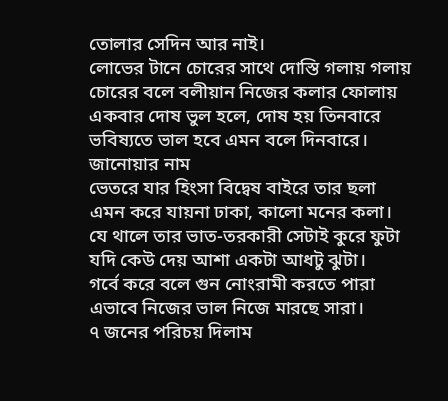তোলার সেদিন আর নাই।
লোভের টানে চোরের সাথে দোস্তি গলায় গলায়
চোরের বলে বলীয়ান নিজের কলার ফোলায়
একবার দোষ ভুল হলে, দোষ হয় তিনবারে
ভবিষ্যতে ভাল হবে এমন বলে দিনবারে।
জানোয়ার নাম
ভেতরে যার হিংসা বিদ্বেষ বাইরে তার ছলা
এমন করে যায়না ঢাকা, কালো মনের কলা।
যে থালে তার ভাত-তরকারী সেটাই কুরে ফুটা
যদি কেউ দেয় আশা একটা আধটু ঝুটা।
গর্বে করে বলে গুন নোংরামী করতে পারা
এভাবে নিজের ভাল নিজে মারছে সারা।
৭ জনের পরিচয় দিলাম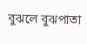বুঝলে বুঝপাতা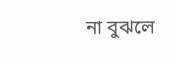না বুঝলে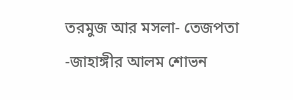তরমুজ আর মসলা- তেজপতা
-জাহাঙ্গীর আলম শোভন